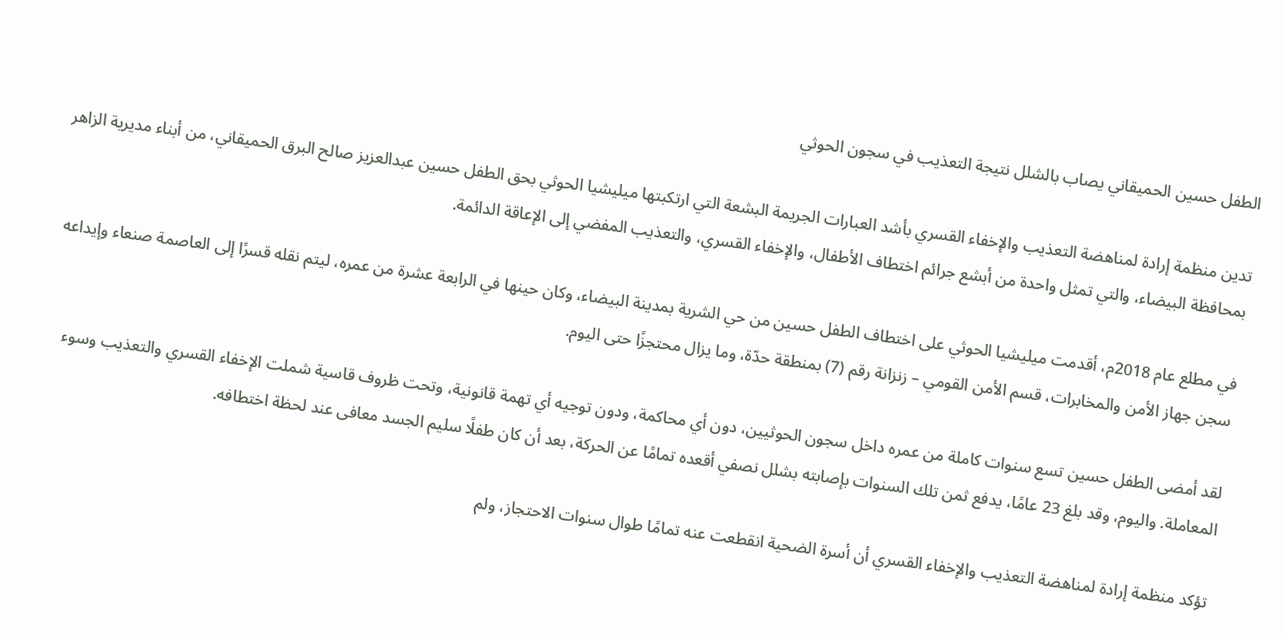الطفل حسين الحميقاني يصاب بالشلل نتيجة التعذيب في سجون الحوثي

تدين منظمة إرادة لمناهضة التعذيب والإخفاء القسري بأشد العبارات الجريمة البشعة التي ارتكبتها ميليشيا الحوثي بحق الطفل حسين عبدالعزيز صالح البرق الحميقاني، من أبناء مديرية الزاهر بمحافظة البيضاء، والتي تمثل واحدة من أبشع جرائم اختطاف الأطفال، والإخفاء القسري، والتعذيب المفضي إلى الإعاقة الدائمة.

في مطلع عام 2018م، أقدمت ميليشيا الحوثي على اختطاف الطفل حسين من حي الشرية بمدينة البيضاء، وكان حينها في الرابعة عشرة من عمره، ليتم نقله قسرًا إلى العاصمة صنعاء وإيداعه سجن جهاز الأمن والمخابرات، قسم الأمن القومي – زنزانة رقم (7) بمنطقة حدّة، وما يزال محتجزًا حتى اليوم.

لقد أمضى الطفل حسين تسع سنوات كاملة من عمره داخل سجون الحوثيين، دون أي محاكمة، ودون توجيه أي تهمة قانونية، وتحت ظروف قاسية شملت الإخفاء القسري والتعذيب وسوء المعاملة. واليوم، وقد بلغ 23 عامًا، يدفع ثمن تلك السنوات بإصابته بشلل نصفي أقعده تمامًا عن الحركة، بعد أن كان طفلًا سليم الجسد معافى عند لحظة اختطافه.

تؤكد منظمة إرادة لمناهضة التعذيب والإخفاء القسري أن أسرة الضحية انقطعت عنه تمامًا طوال سنوات الاحتجاز، ولم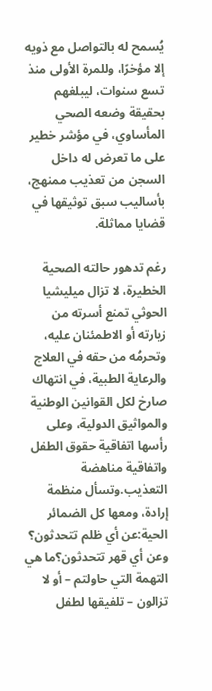يُسمح له بالتواصل مع ذويه إلا مؤخرًا، وللمرة الأولى منذ تسع سنوات، ليبلغهم بحقيقة وضعه الصحي المأساوي، في مؤشر خطير على ما تعرض له داخل السجن من تعذيب ممنهج، بأساليب سبق توثيقها في قضايا مماثلة.

رغم تدهور حالته الصحية الخطيرة، لا تزال ميليشيا الحوثي تمنع أسرته من زيارته أو الاطمئنان عليه، وتحرمُه من حقه في العلاج والرعاية الطبية، في انتهاك صارخ لكل القوانين الوطنية والمواثيق الدولية، وعلى رأسها اتفاقية حقوق الطفل واتفاقية مناهضة التعذيب.وتسأل منظمة إرادة، ومعها كل الضمائر الحية:عن أي ظلم تتحدثون؟ وعن أي قهر تتحدثون؟ما هي التهمة التي حاولتم – أو لا تزالون – تلفيقها لطفل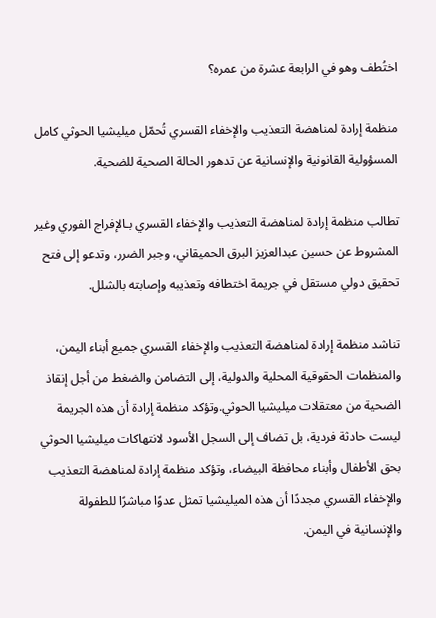اختُطف وهو في الرابعة عشرة من عمره؟

منظمة إرادة لمناهضة التعذيب والإخفاء القسري تُحمّل ميليشيا الحوثي كامل المسؤولية القانونية والإنسانية عن تدهور الحالة الصحية للضحية.

تطالب منظمة إرادة لمناهضة التعذيب والإخفاء القسري بـالإفراج الفوري وغير المشروط عن حسين عبدالعزيز البرق الحميقاني، وجبر الضرر، وتدعو إلى فتح تحقيق دولي مستقل في جريمة اختطافه وتعذيبه وإصابته بالشلل.

تناشد منظمة إرادة لمناهضة التعذيب والإخفاء القسري جميع أبناء اليمن، والمنظمات الحقوقية المحلية والدولية، إلى التضامن والضغط من أجل إنقاذ الضحية من معتقلات ميليشيا الحوثي.وتؤكد منظمة إرادة أن هذه الجريمة ليست حادثة فردية، بل تضاف إلى السجل الأسود لانتهاكات ميليشيا الحوثي بحق الأطفال وأبناء محافظة البيضاء، وتؤكد منظمة إرادة لمناهضة التعذيب والإخفاء القسري مجددًا أن هذه الميليشيا تمثل عدوًا مباشرًا للطفولة والإنسانية في اليمن.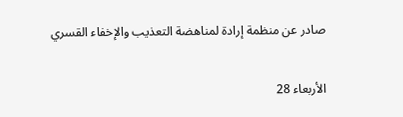صادر عن منظمة إرادة لمناهضة التعذيب والإخفاء القسري

الأربعاء 28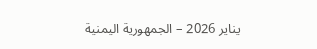يناير 2026 – الجمهورية اليمنية